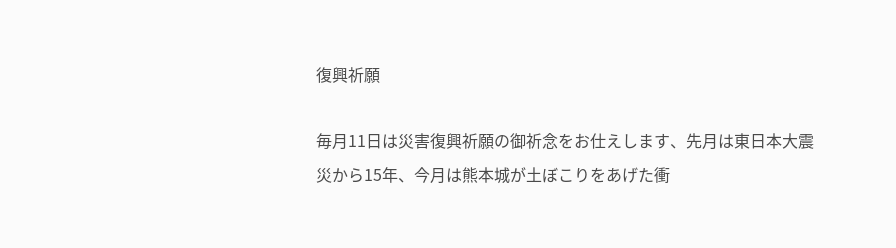復興祈願

毎月11日は災害復興祈願の御祈念をお仕えします、先月は東日本大震災から15年、今月は熊本城が土ぼこりをあげた衝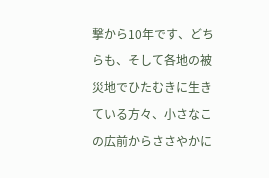撃から10年です、どちらも、そして各地の被災地でひたむきに生きている方々、小さなこの広前からささやかに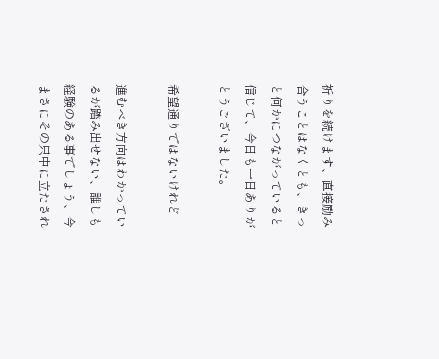祈りを続けます、直接励み合うことはなくとも、きっと何かにつながっていると信じて、今日も一日ありがとうございました。

希望通りではないけれど

進むべき方向はわかっているが踏み出せない、誰しも経験のある事でしょう、今まさにその只中に立たされ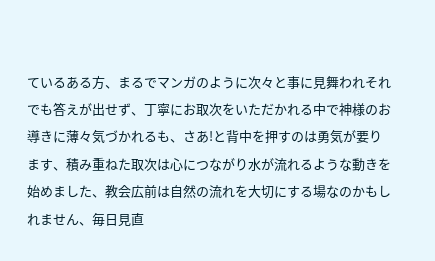ているある方、まるでマンガのように次々と事に見舞われそれでも答えが出せず、丁寧にお取次をいただかれる中で神様のお導きに薄々気づかれるも、さあ!と背中を押すのは勇気が要ります、積み重ねた取次は心につながり水が流れるような動きを始めました、教会広前は自然の流れを大切にする場なのかもしれません、毎日見直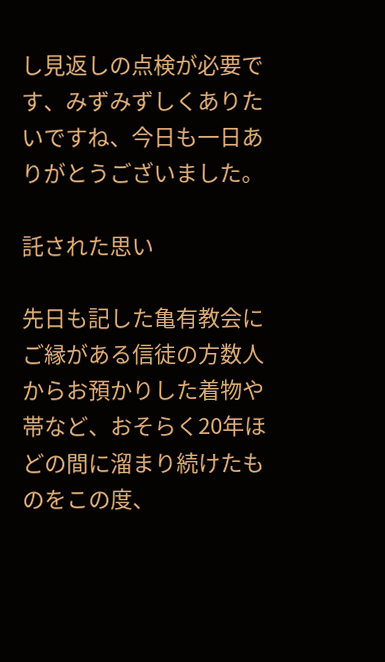し見返しの点検が必要です、みずみずしくありたいですね、今日も一日ありがとうございました。

託された思い

先日も記した亀有教会にご縁がある信徒の方数人からお預かりした着物や帯など、おそらく20年ほどの間に溜まり続けたものをこの度、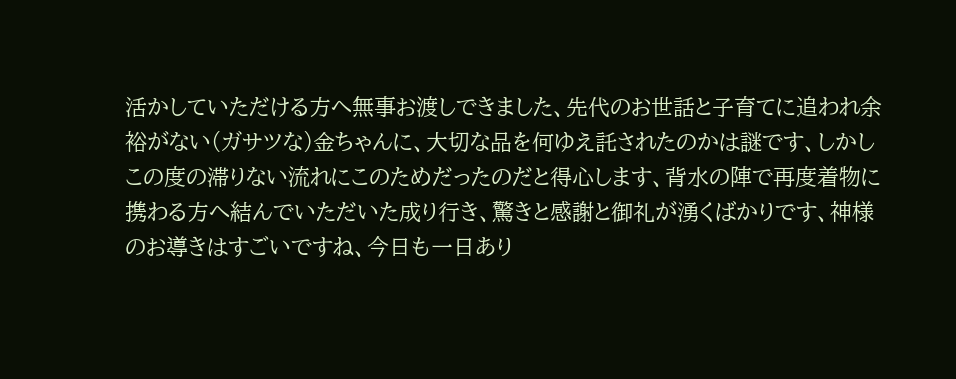活かしていただける方へ無事お渡しできました、先代のお世話と子育てに追われ余裕がない(ガサツな)金ちゃんに、大切な品を何ゆえ託されたのかは謎です、しかしこの度の滞りない流れにこのためだったのだと得心します、背水の陣で再度着物に携わる方へ結んでいただいた成り行き、驚きと感謝と御礼が湧くばかりです、神様のお導きはすごいですね、今日も一日あり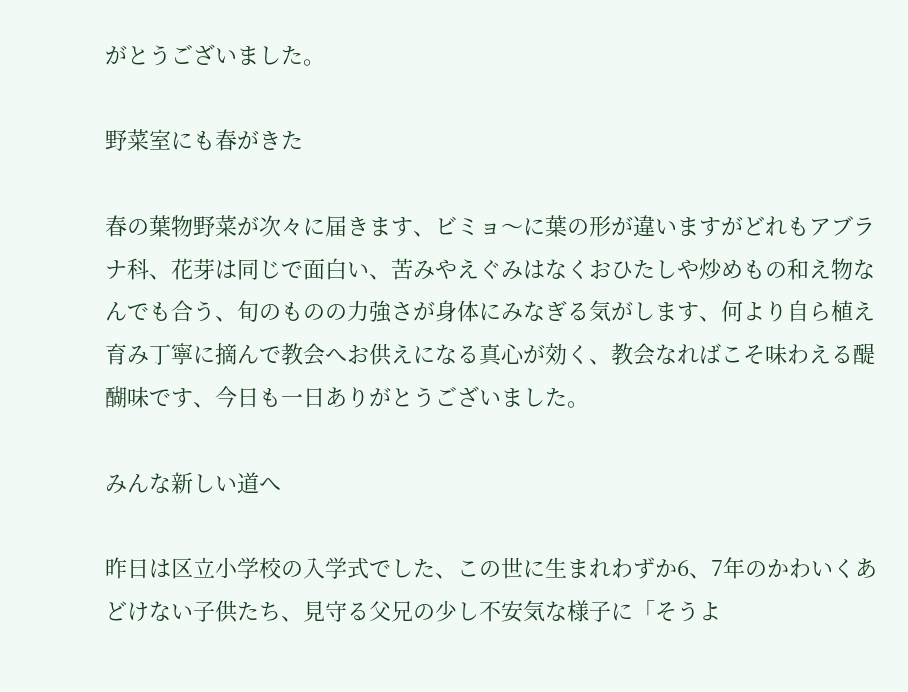がとうございました。

野菜室にも春がきた

春の葉物野菜が次々に届きます、ビミョ〜に葉の形が違いますがどれもアブラナ科、花芽は同じで面白い、苦みやえぐみはなくおひたしや炒めもの和え物なんでも合う、旬のものの力強さが身体にみなぎる気がします、何より自ら植え育み丁寧に摘んで教会へお供えになる真心が効く、教会なればこそ味わえる醍醐味です、今日も一日ありがとうございました。

みんな新しい道へ

昨日は区立小学校の入学式でした、この世に生まれわずか6、7年のかわいくあどけない子供たち、見守る父兄の少し不安気な様子に「そうよ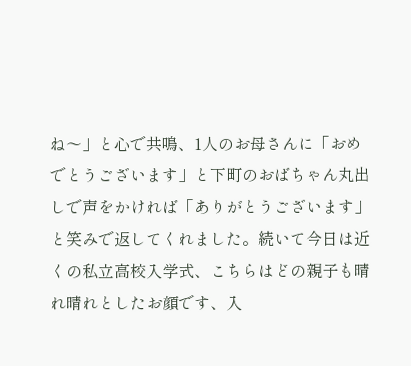ね〜」と心で共鳴、1人のお母さんに「おめでとうございます」と下町のおばちゃん丸出しで声をかければ「ありがとうございます」と笑みで返してくれました。続いて今日は近くの私立高校入学式、こちらはどの親子も晴れ晴れとしたお顔です、入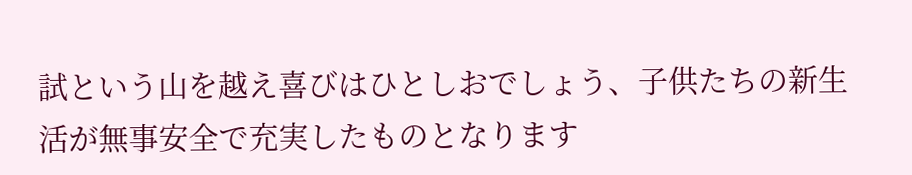試という山を越え喜びはひとしおでしょう、子供たちの新生活が無事安全で充実したものとなります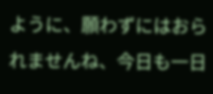ように、願わずにはおられませんね、今日も一日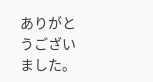ありがとうございました。